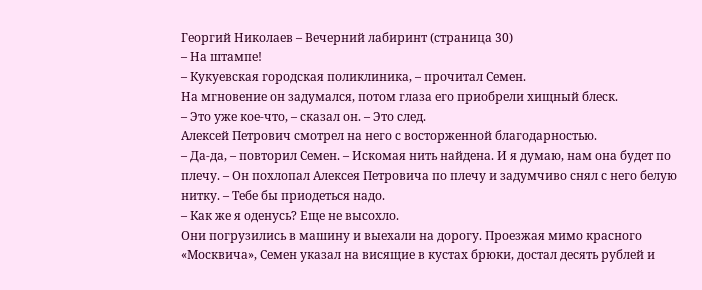Георгий Николаев – Вечерний лабиринт (страница 30)
– На штампе!
– Кукуевская городская поликлиника, – прочитал Семен.
На мгновение он задумался, потом глаза его приобрели хищный блеск.
– Это уже кое-что, – сказал он. – Это след.
Алексей Петрович смотрел на него с восторженной благодарностью.
– Да-да, – повторил Семен. – Искомая нить найдена. И я думаю, нам она будет по плечу. – Он похлопал Алексея Петровича по плечу и задумчиво снял с него белую нитку. – Тебе бы приодеться надо.
– Как же я оденусь? Еще не высохло.
Они погрузились в машину и выехали на дорогу. Проезжая мимо красного «Москвича», Семен указал на висящие в кустах брюки, достал десять рублей и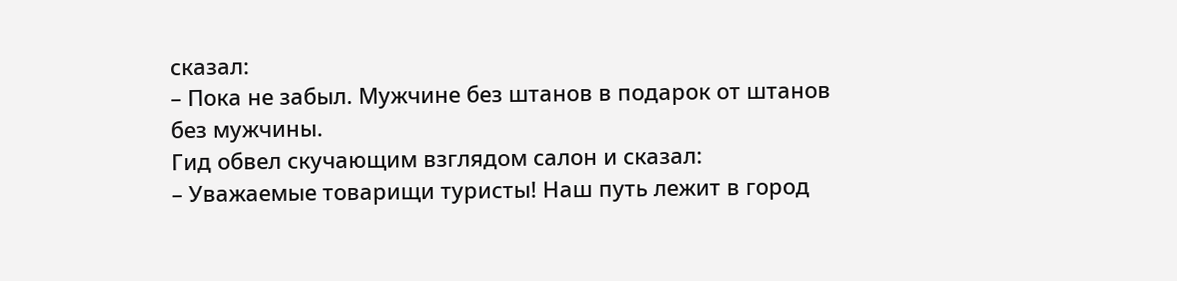сказал:
– Пока не забыл. Мужчине без штанов в подарок от штанов без мужчины.
Гид обвел скучающим взглядом салон и сказал:
– Уважаемые товарищи туристы! Наш путь лежит в город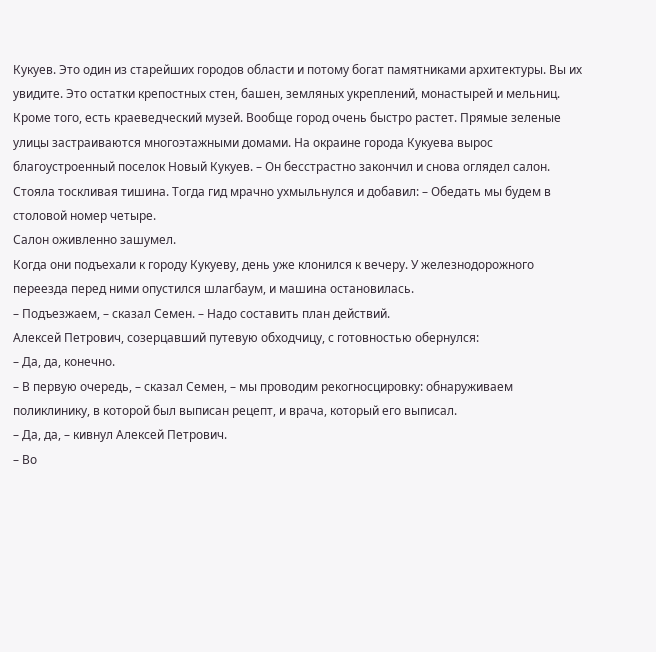Кукуев. Это один из старейших городов области и потому богат памятниками архитектуры. Вы их увидите. Это остатки крепостных стен, башен, земляных укреплений, монастырей и мельниц. Кроме того, есть краеведческий музей. Вообще город очень быстро растет. Прямые зеленые улицы застраиваются многоэтажными домами. На окраине города Кукуева вырос благоустроенный поселок Новый Кукуев. – Он бесстрастно закончил и снова оглядел салон. Стояла тоскливая тишина. Тогда гид мрачно ухмыльнулся и добавил: – Обедать мы будем в столовой номер четыре.
Салон оживленно зашумел.
Когда они подъехали к городу Кукуеву, день уже клонился к вечеру. У железнодорожного переезда перед ними опустился шлагбаум, и машина остановилась.
– Подъезжаем, – сказал Семен. – Надо составить план действий.
Алексей Петрович, созерцавший путевую обходчицу, с готовностью обернулся:
– Да, да, конечно.
– В первую очередь, – сказал Семен, – мы проводим рекогносцировку: обнаруживаем поликлинику, в которой был выписан рецепт, и врача, который его выписал.
– Да, да, – кивнул Алексей Петрович.
– Во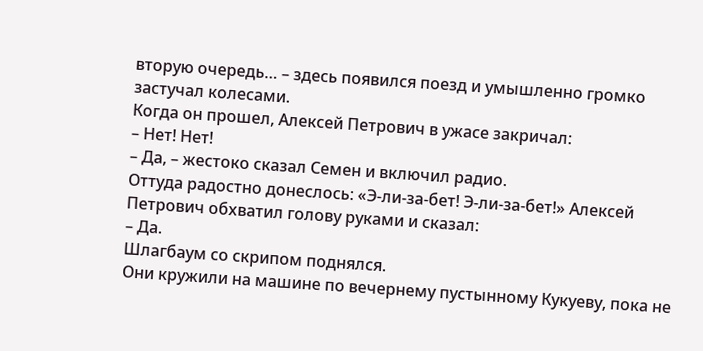вторую очередь… – здесь появился поезд и умышленно громко застучал колесами.
Когда он прошел, Алексей Петрович в ужасе закричал:
– Нет! Нет!
– Да, – жестоко сказал Семен и включил радио.
Оттуда радостно донеслось: «Э-ли-за-бет! Э-ли-за-бет!» Алексей Петрович обхватил голову руками и сказал:
– Да.
Шлагбаум со скрипом поднялся.
Они кружили на машине по вечернему пустынному Кукуеву, пока не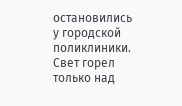остановились у городской поликлиники. Свет горел только над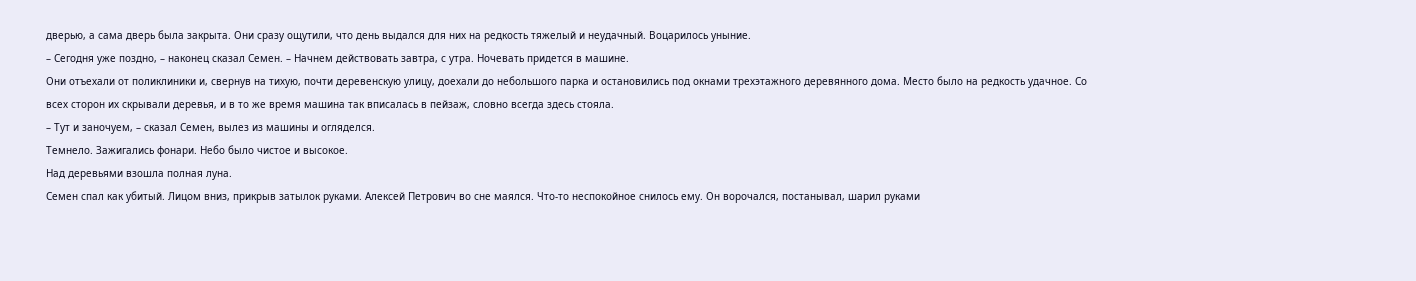дверью, а сама дверь была закрыта. Они сразу ощутили, что день выдался для них на редкость тяжелый и неудачный. Воцарилось уныние.
– Сегодня уже поздно, – наконец сказал Семен. – Начнем действовать завтра, с утра. Ночевать придется в машине.
Они отъехали от поликлиники и, свернув на тихую, почти деревенскую улицу, доехали до небольшого парка и остановились под окнами трехэтажного деревянного дома. Место было на редкость удачное. Со всех сторон их скрывали деревья, и в то же время машина так вписалась в пейзаж, словно всегда здесь стояла.
– Тут и заночуем, – сказал Семен, вылез из машины и огляделся.
Темнело. Зажигались фонари. Небо было чистое и высокое.
Над деревьями взошла полная луна.
Семен спал как убитый. Лицом вниз, прикрыв затылок руками. Алексей Петрович во сне маялся. Что-то неспокойное снилось ему. Он ворочался, постанывал, шарил руками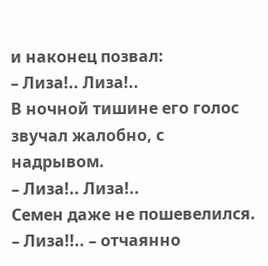и наконец позвал:
– Лиза!.. Лиза!..
В ночной тишине его голос звучал жалобно, с надрывом.
– Лиза!.. Лиза!..
Семен даже не пошевелился.
– Лиза!!.. – отчаянно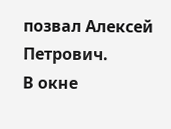позвал Алексей Петрович.
В окне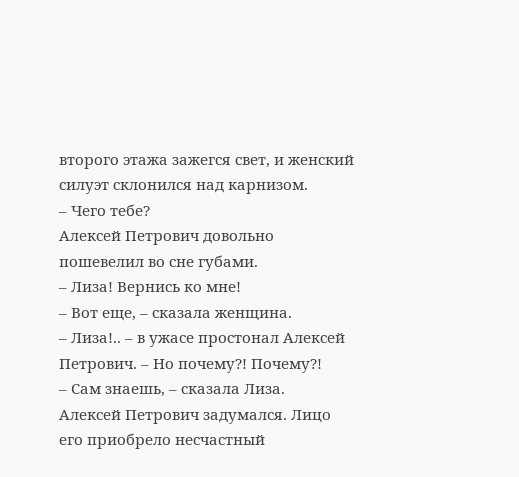второго этажа зажегся свет, и женский силуэт склонился над карнизом.
– Чего тебе?
Алексей Петрович довольно пошевелил во сне губами.
– Лиза! Вернись ко мне!
– Вот еще, – сказала женщина.
– Лиза!.. – в ужасе простонал Алексей Петрович. – Но почему?! Почему?!
– Сам знаешь, – сказала Лиза.
Алексей Петрович задумался. Лицо его приобрело несчастный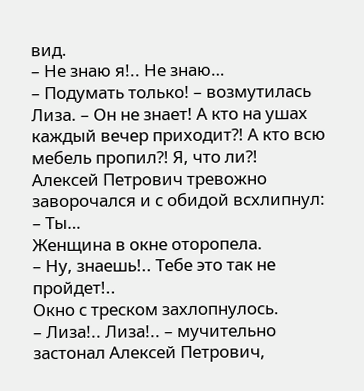вид.
– Не знаю я!.. Не знаю…
– Подумать только! – возмутилась Лиза. – Он не знает! А кто на ушах каждый вечер приходит?! А кто всю мебель пропил?! Я, что ли?!
Алексей Петрович тревожно заворочался и с обидой всхлипнул:
– Ты…
Женщина в окне оторопела.
– Ну, знаешь!.. Тебе это так не пройдет!..
Окно с треском захлопнулось.
– Лиза!.. Лиза!.. – мучительно застонал Алексей Петрович,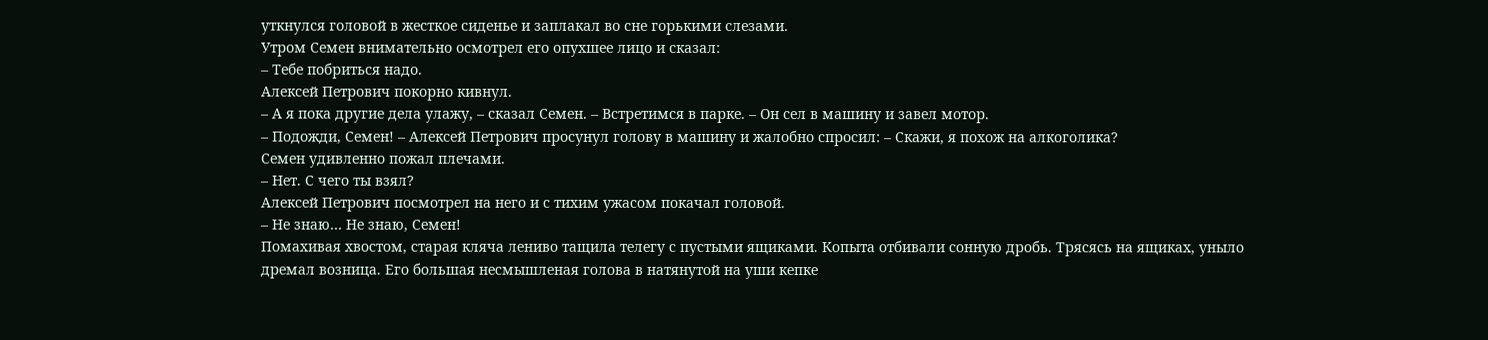уткнулся головой в жесткое сиденье и заплакал во сне горькими слезами.
Утром Семен внимательно осмотрел его опухшее лицо и сказал:
– Тебе побриться надо.
Алексей Петрович покорно кивнул.
– А я пока другие дела улажу, – сказал Семен. – Встретимся в парке. – Он сел в машину и завел мотор.
– Подожди, Семен! – Алексей Петрович просунул голову в машину и жалобно спросил: – Скажи, я похож на алкоголика?
Семен удивленно пожал плечами.
– Нет. С чего ты взял?
Алексей Петрович посмотрел на него и с тихим ужасом покачал головой.
– Не знаю… Не знаю, Семен!
Помахивая хвостом, старая кляча лениво тащила телегу с пустыми ящиками. Копыта отбивали сонную дробь. Трясясь на ящиках, уныло дремал возница. Его большая несмышленая голова в натянутой на уши кепке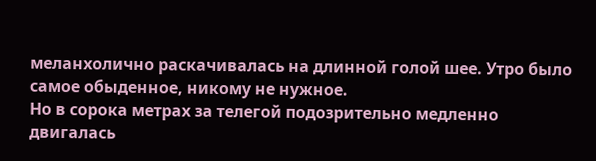меланхолично раскачивалась на длинной голой шее. Утро было самое обыденное, никому не нужное.
Но в сорока метрах за телегой подозрительно медленно двигалась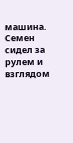машина. Семен сидел за рулем и взглядом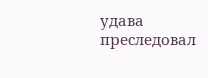удава преследовал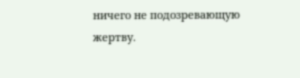ничего не подозревающую жертву.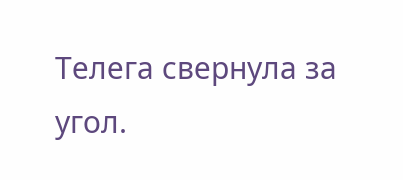Телега свернула за угол.